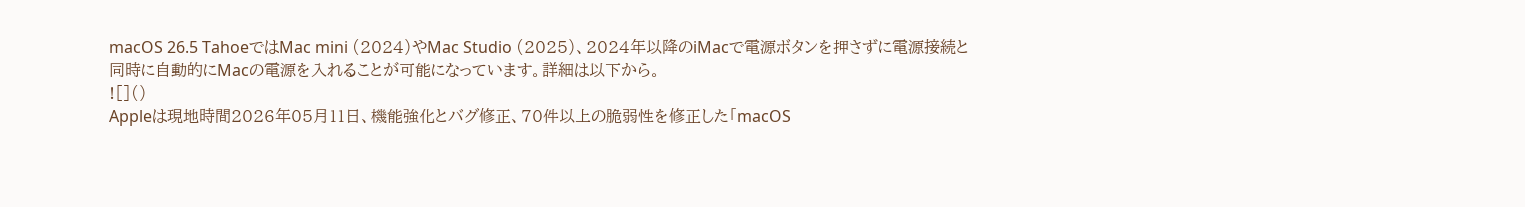macOS 26.5 TahoeではMac mini (2024)やMac Studio (2025)、2024年以降のiMacで電源ボタンを押さずに電源接続と同時に自動的にMacの電源を入れることが可能になっています。詳細は以下から。
![]()
Appleは現地時間2026年05月11日、機能強化とバグ修正、70件以上の脆弱性を修正した「macOS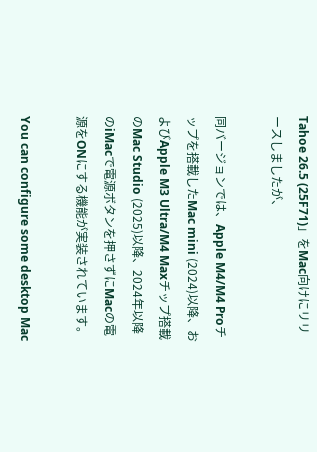Tahoe 26.5 (25F71)」をMac向けにリリースしましたが、

同バージョンでは、Apple M4/M4 Proチップを搭載したMac mini (2024)以降、およびApple M3 Ultra/M4 Maxチップ搭載のMac Studio (2025)以降、2024年以降のiMacで電源ボタンを押さずにMacの電源をONにする機能が実装されています。

You can configure some desktop Mac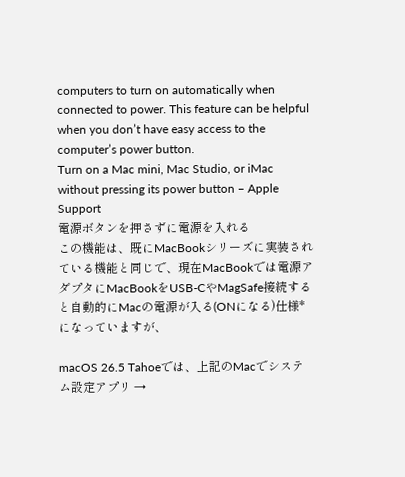computers to turn on automatically when connected to power. This feature can be helpful when you don’t have easy access to the computer’s power button.
Turn on a Mac mini, Mac Studio, or iMac without pressing its power button – Apple Support
電源ボタンを押さずに電源を入れる
この機能は、既にMacBookシリーズに実装されている機能と同じで、現在MacBookでは電源アダプタにMacBookをUSB-CやMagSafe接続すると自動的にMacの電源が入る(ONになる)仕様*になっていますが、

macOS 26.5 Tahoeでは、上記のMacでシステム設定アプリ →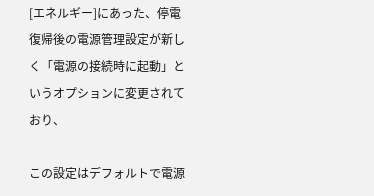[エネルギー]にあった、停電復帰後の電源管理設定が新しく「電源の接続時に起動」というオプションに変更されており、

この設定はデフォルトで電源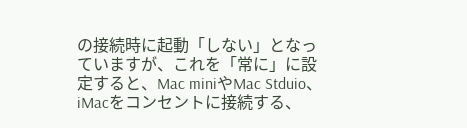の接続時に起動「しない」となっていますが、これを「常に」に設定すると、Mac miniやMac Stduio、iMacをコンセントに接続する、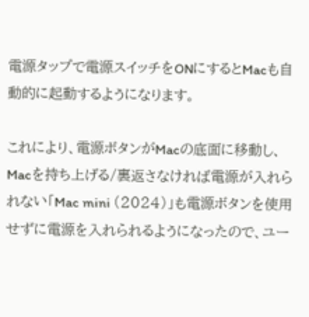電源タップで電源スイッチをONにするとMacも自動的に起動するようになります。

これにより、電源ボタンがMacの底面に移動し、Macを持ち上げる/裏返さなければ電源が入れられない「Mac mini (2024)」も電源ボタンを使用せずに電源を入れられるようになったので、ユー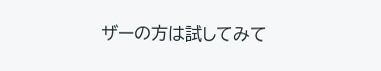ザーの方は試してみて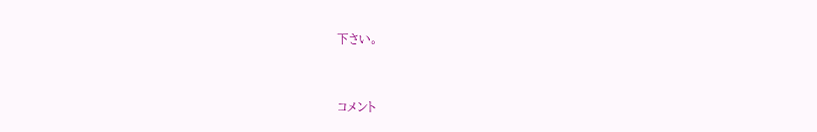下さい。


コメント